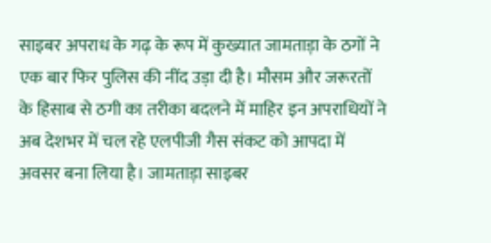साइबर अपराध के गढ़ के रूप में कुख्यात जामताड़ा के ठगों ने एक बार फिर पुलिस की नींद उड़ा दी है। मौसम और जरूरतों के हिसाब से ठगी का तरीका बदलने में माहिर इन अपराधियों ने अब देशभर में चल रहे एलपीजी गैस संकट को आपदा में अवसर बना लिया है। जामताड़ा साइबर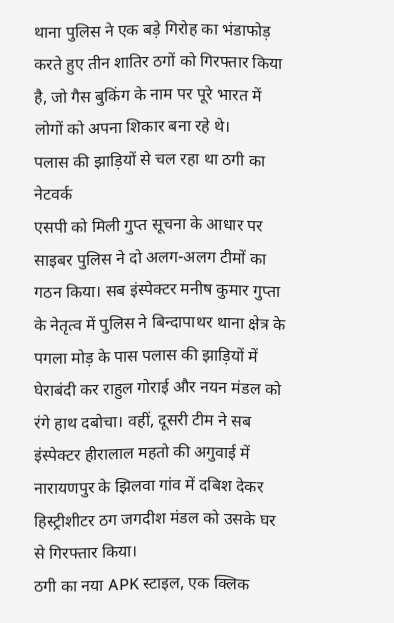थाना पुलिस ने एक बड़े गिरोह का भंडाफोड़ करते हुए तीन शातिर ठगों को गिरफ्तार किया है, जो गैस बुकिंग के नाम पर पूरे भारत में लोगों को अपना शिकार बना रहे थे।
पलास की झाड़ियों से चल रहा था ठगी का नेटवर्क
एसपी को मिली गुप्त सूचना के आधार पर साइबर पुलिस ने दो अलग-अलग टीमों का गठन किया। सब इंस्पेक्टर मनीष कुमार गुप्ता के नेतृत्व में पुलिस ने बिन्दापाथर थाना क्षेत्र के पगला मोड़ के पास पलास की झाड़ियों में घेराबंदी कर राहुल गोराई और नयन मंडल को रंगे हाथ दबोचा। वहीं, दूसरी टीम ने सब इंस्पेक्टर हीरालाल महतो की अगुवाई में नारायणपुर के झिलवा गांव में दबिश देकर हिस्ट्रीशीटर ठग जगदीश मंडल को उसके घर से गिरफ्तार किया।
ठगी का नया APK स्टाइल, एक क्लिक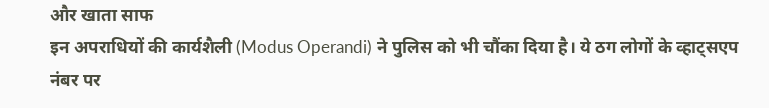और खाता साफ
इन अपराधियों की कार्यशैली (Modus Operandi) ने पुलिस को भी चौंका दिया है। ये ठग लोगों के व्हाट्सएप नंबर पर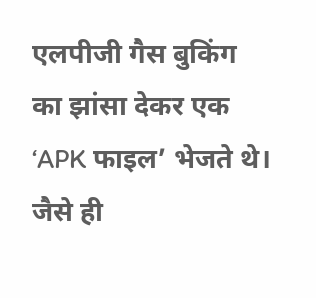एलपीजी गैस बुकिंग का झांसा देकर एक ‘APK फाइल’ भेजते थे। जैसे ही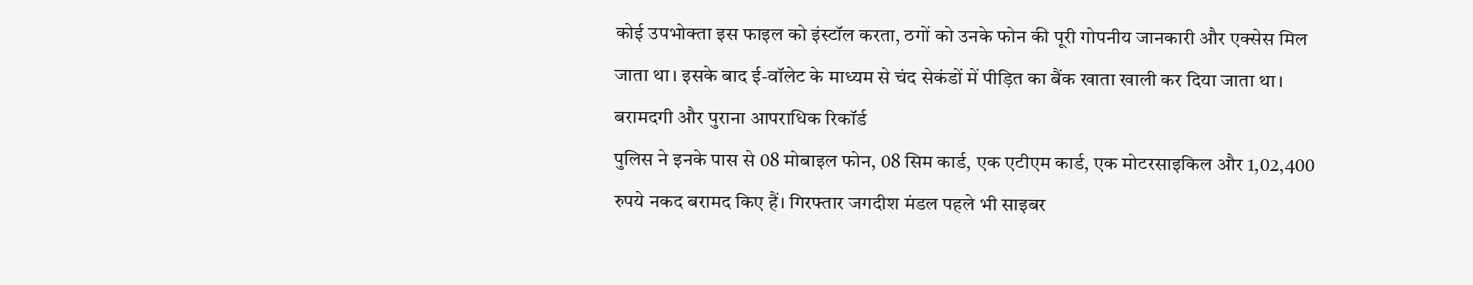कोई उपभोक्ता इस फाइल को इंस्टॉल करता, ठगों को उनके फोन की पूरी गोपनीय जानकारी और एक्सेस मिल जाता था। इसके बाद ई-वॉलेट के माध्यम से चंद सेकंडों में पीड़ित का बैंक खाता खाली कर दिया जाता था।
बरामदगी और पुराना आपराधिक रिकॉर्ड
पुलिस ने इनके पास से 08 मोबाइल फोन, 08 सिम कार्ड, एक एटीएम कार्ड, एक मोटरसाइकिल और 1,02,400 रुपये नकद बरामद किए हैं। गिरफ्तार जगदीश मंडल पहले भी साइबर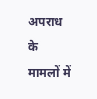अपराध के मामलों में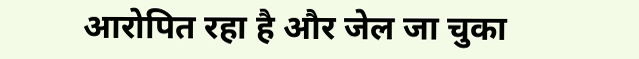आरोपित रहा है और जेल जा चुका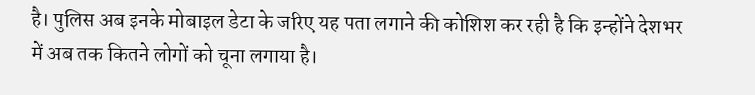है। पुलिस अब इनके मोबाइल डेटा के जरिए यह पता लगाने की कोशिश कर रही है कि इन्होंने देशभर में अब तक कितने लोगों को चूना लगाया है।